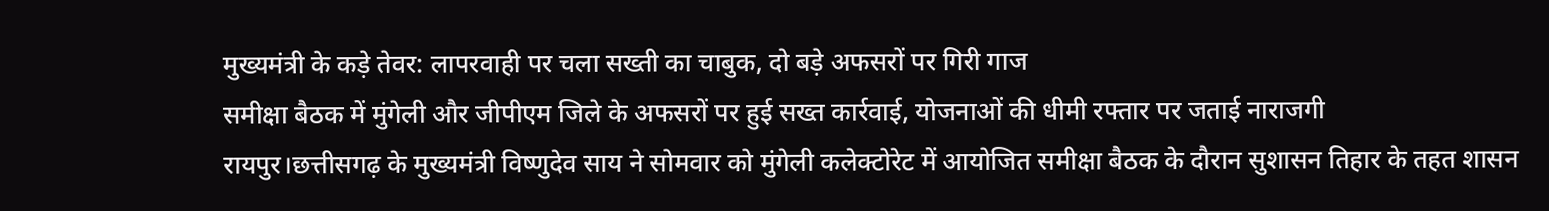मुख्यमंत्री के कड़े तेवर: लापरवाही पर चला सख्ती का चाबुक, दो बड़े अफसरों पर गिरी गाज
समीक्षा बैठक में मुंगेली और जीपीएम जिले के अफसरों पर हुई सख्त कार्रवाई, योजनाओं की धीमी रफ्तार पर जताई नाराजगी
रायपुर।छत्तीसगढ़ के मुख्यमंत्री विष्णुदेव साय ने सोमवार को मुंगेली कलेक्टोरेट में आयोजित समीक्षा बैठक के दौरान सुशासन तिहार के तहत शासन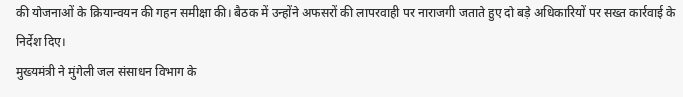की योजनाओं के क्रियान्वयन की गहन समीक्षा की। बैठक में उन्होंने अफसरों की लापरवाही पर नाराजगी जताते हुए दो बड़े अधिकारियों पर सख्त कार्रवाई के निर्देश दिए।
मुख्यमंत्री ने मुंगेली जल संसाधन विभाग के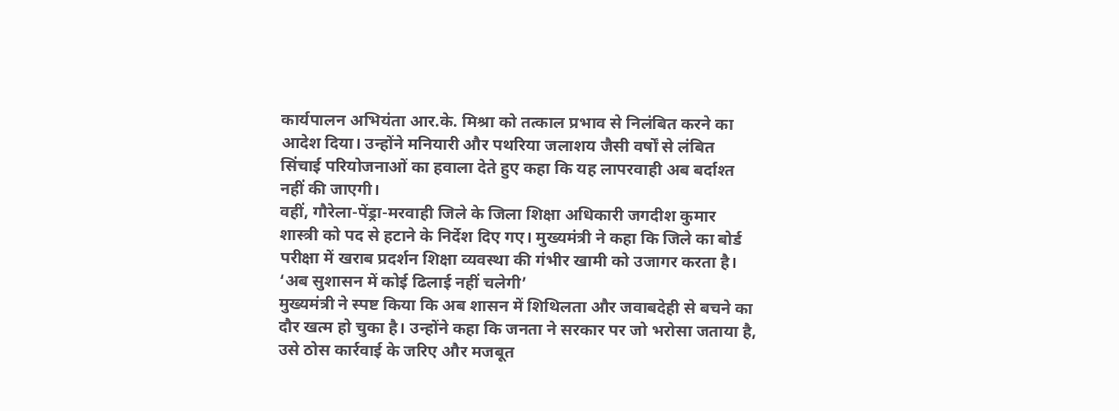कार्यपालन अभियंता आर.के. मिश्रा को तत्काल प्रभाव से निलंबित करने का आदेश दिया। उन्होंने मनियारी और पथरिया जलाशय जैसी वर्षों से लंबित सिंचाई परियोजनाओं का हवाला देते हुए कहा कि यह लापरवाही अब बर्दाश्त नहीं की जाएगी।
वहीं, गौरेला-पेंड्रा-मरवाही जिले के जिला शिक्षा अधिकारी जगदीश कुमार शास्त्री को पद से हटाने के निर्देश दिए गए। मुख्यमंत्री ने कहा कि जिले का बोर्ड परीक्षा में खराब प्रदर्शन शिक्षा व्यवस्था की गंभीर खामी को उजागर करता है।
‘अब सुशासन में कोई ढिलाई नहीं चलेगी’
मुख्यमंत्री ने स्पष्ट किया कि अब शासन में शिथिलता और जवाबदेही से बचने का दौर खत्म हो चुका है। उन्होंने कहा कि जनता ने सरकार पर जो भरोसा जताया है, उसे ठोस कार्रवाई के जरिए और मजबूत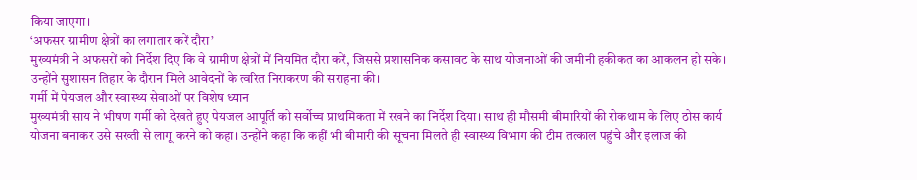किया जाएगा।
‘अफसर ग्रामीण क्षेत्रों का लगातार करें दौरा’
मुख्यमंत्री ने अफसरों को निर्देश दिए कि वे ग्रामीण क्षेत्रों में नियमित दौरा करें, जिससे प्रशासनिक कसावट के साथ योजनाओं की जमीनी हकीकत का आकलन हो सके। उन्होंने सुशासन तिहार के दौरान मिले आवेदनों के त्वरित निराकरण की सराहना की।
गर्मी में पेयजल और स्वास्थ्य सेवाओं पर विशेष ध्यान
मुख्यमंत्री साय ने भीषण गर्मी को देखते हुए पेयजल आपूर्ति को सर्वोच्च प्राथमिकता में रखने का निर्देश दिया। साथ ही मौसमी बीमारियों की रोकथाम के लिए ठोस कार्य योजना बनाकर उसे सख्ती से लागू करने को कहा। उन्होंने कहा कि कहीं भी बीमारी की सूचना मिलते ही स्वास्थ्य विभाग की टीम तत्काल पहुंचे और इलाज की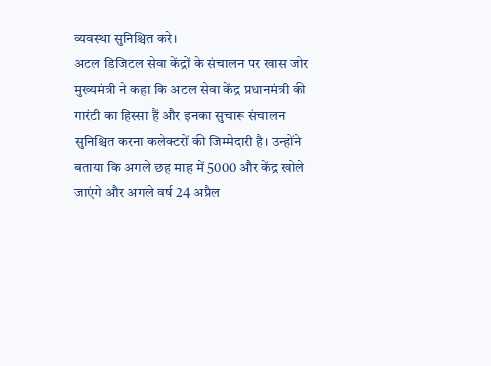व्यवस्था सुनिश्चित करे।
अटल डिजिटल सेवा केंद्रों के संचालन पर खास जोर
मुख्यमंत्री ने कहा कि अटल सेवा केंद्र प्रधानमंत्री की गारंटी का हिस्सा हैं और इनका सुचारू संचालन सुनिश्चित करना कलेक्टरों की जिम्मेदारी है। उन्होंने बताया कि अगले छह माह में 5000 और केंद्र खोले जाएंगे और अगले वर्ष 24 अप्रैल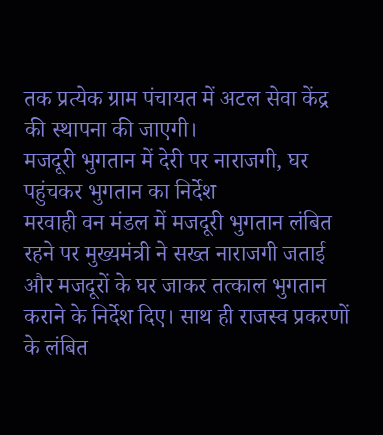तक प्रत्येक ग्राम पंचायत में अटल सेवा केंद्र की स्थापना की जाएगी।
मजदूरी भुगतान में देरी पर नाराजगी, घर पहुंचकर भुगतान का निर्देश
मरवाही वन मंडल में मजदूरी भुगतान लंबित रहने पर मुख्यमंत्री ने सख्त नाराजगी जताई और मजदूरों के घर जाकर तत्काल भुगतान कराने के निर्देश दिए। साथ ही राजस्व प्रकरणों के लंबित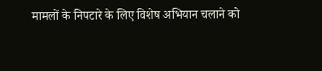मामलों के निपटारे के लिए विशेष अभियान चलाने को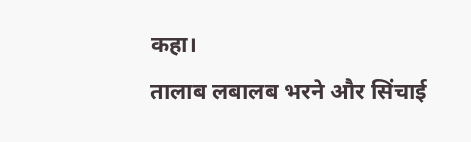कहा।
तालाब लबालब भरने और सिंचाई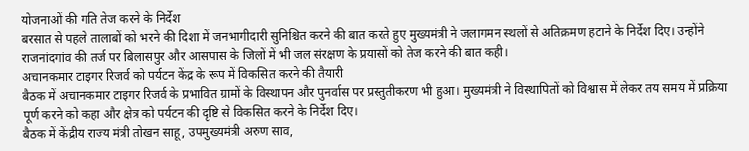योजनाओं की गति तेज करने के निर्देश
बरसात से पहले तालाबों को भरने की दिशा में जनभागीदारी सुनिश्चित करने की बात करते हुए मुख्यमंत्री ने जलागमन स्थलों से अतिक्रमण हटाने के निर्देश दिए। उन्होंने राजनांदगांव की तर्ज पर बिलासपुर और आसपास के जिलों में भी जल संरक्षण के प्रयासों को तेज करने की बात कही।
अचानकमार टाइगर रिजर्व को पर्यटन केंद्र के रूप में विकसित करने की तैयारी
बैठक में अचानकमार टाइगर रिजर्व के प्रभावित ग्रामों के विस्थापन और पुनर्वास पर प्रस्तुतीकरण भी हुआ। मुख्यमंत्री ने विस्थापितों को विश्वास में लेकर तय समय में प्रक्रिया पूर्ण करने को कहा और क्षेत्र को पर्यटन की दृष्टि से विकसित करने के निर्देश दिए।
बैठक में केंद्रीय राज्य मंत्री तोखन साहू, उपमुख्यमंत्री अरुण साव,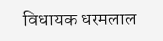विधायक धरमलाल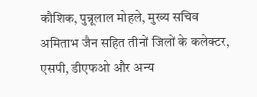कौशिक, पुन्नूलाल मोहले, मुख्य सचिव अमिताभ जैन सहित तीनों जिलों के कलेक्टर, एसपी, डीएफओ और अन्य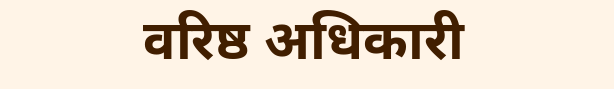वरिष्ठ अधिकारी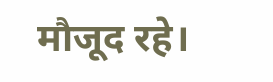मौजूद रहे।